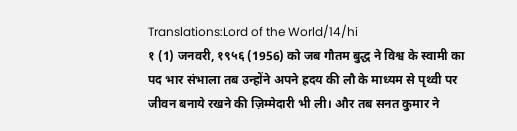Translations:Lord of the World/14/hi
१ (1) जनवरी, १९५६ (1956) को जब गौतम बुद्ध ने विश्व के स्वामी का पद भार संभाला तब उन्होंने अपने ह्रदय की लौ के माध्यम से पृथ्वी पर जीवन बनाये रखने की ज़िम्मेदारी भी ली। और तब सनत कुमार ने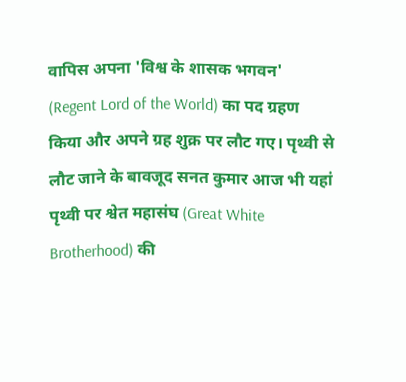वापिस अपना 'विश्व के शासक भगवन' (Regent Lord of the World) का पद ग्रहण किया और अपने ग्रह शुक्र पर लौट गए। पृथ्वी से लौट जाने के बावजूद सनत कुमार आज भी यहां पृथ्वी पर श्वेत महासंघ (Great White Brotherhood) की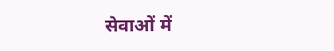सेवाओं में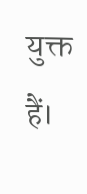युक्त हैं।